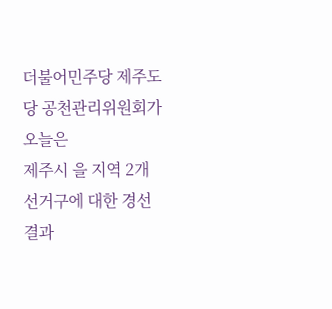더불어민주당 제주도당 공천관리위원회가
오늘은
제주시 을 지역 2개 선거구에 대한 경선 결과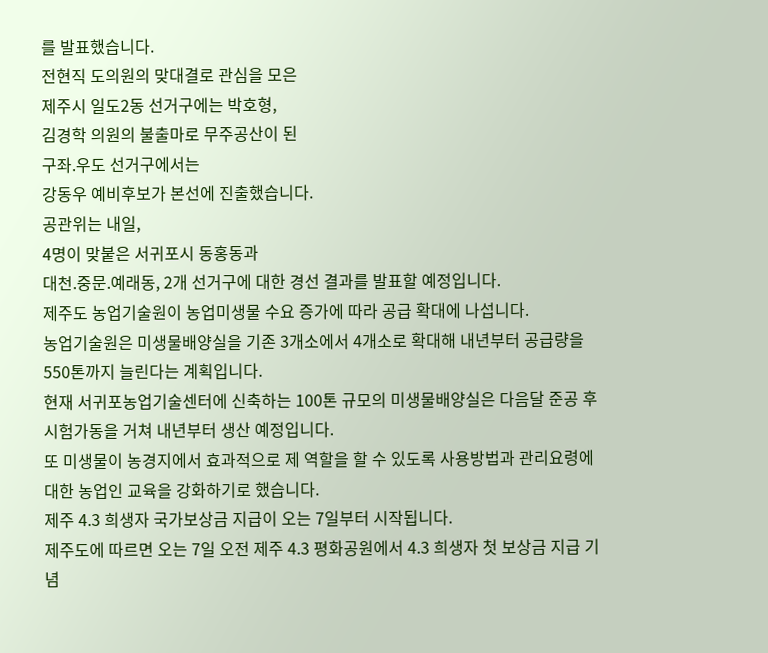를 발표했습니다.
전현직 도의원의 맞대결로 관심을 모은
제주시 일도2동 선거구에는 박호형,
김경학 의원의 불출마로 무주공산이 된
구좌.우도 선거구에서는
강동우 예비후보가 본선에 진출했습니다.
공관위는 내일,
4명이 맞붙은 서귀포시 동홍동과
대천.중문.예래동, 2개 선거구에 대한 경선 결과를 발표할 예정입니다.
제주도 농업기술원이 농업미생물 수요 증가에 따라 공급 확대에 나섭니다.
농업기술원은 미생물배양실을 기존 3개소에서 4개소로 확대해 내년부터 공급량을 550톤까지 늘린다는 계획입니다.
현재 서귀포농업기술센터에 신축하는 100톤 규모의 미생물배양실은 다음달 준공 후 시험가동을 거쳐 내년부터 생산 예정입니다.
또 미생물이 농경지에서 효과적으로 제 역할을 할 수 있도록 사용방법과 관리요령에 대한 농업인 교육을 강화하기로 했습니다.
제주 4.3 희생자 국가보상금 지급이 오는 7일부터 시작됩니다.
제주도에 따르면 오는 7일 오전 제주 4.3 평화공원에서 4.3 희생자 첫 보상금 지급 기념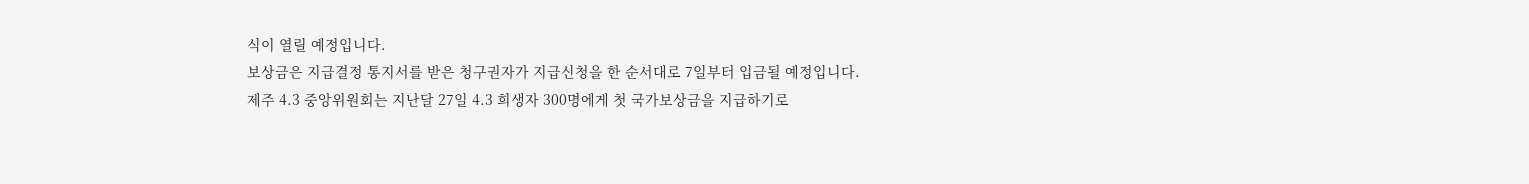식이 열릴 예정입니다.
보상금은 지급결정 통지서를 받은 청구권자가 지급신청을 한 순서대로 7일부터 입금될 예정입니다.
제주 4.3 중앙위원회는 지난달 27일 4.3 희생자 300명에게 첫 국가보상금을 지급하기로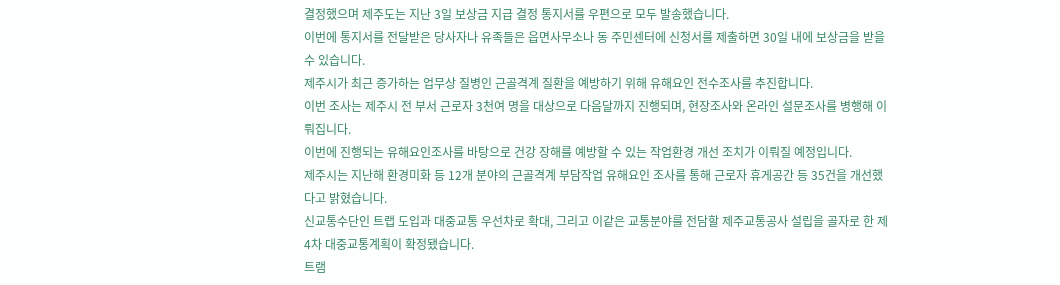결정했으며 제주도는 지난 3일 보상금 지급 결정 통지서를 우편으로 모두 발송했습니다.
이번에 통지서를 전달받은 당사자나 유족들은 읍면사무소나 동 주민센터에 신청서를 제출하면 30일 내에 보상금을 받을 수 있습니다.
제주시가 최근 증가하는 업무상 질병인 근골격계 질환을 예방하기 위해 유해요인 전수조사를 추진합니다.
이번 조사는 제주시 전 부서 근로자 3천여 명을 대상으로 다음달까지 진행되며, 현장조사와 온라인 설문조사를 병행해 이뤄집니다.
이번에 진행되는 유해요인조사를 바탕으로 건강 장해를 예방할 수 있는 작업환경 개선 조치가 이뤄질 예정입니다.
제주시는 지난해 환경미화 등 12개 분야의 근골격계 부담작업 유해요인 조사를 통해 근로자 휴게공간 등 35건을 개선했다고 밝혔습니다.
신교통수단인 트랩 도입과 대중교통 우선차로 확대, 그리고 이같은 교통분야를 전담할 제주교통공사 설립을 골자로 한 제4차 대중교통계획이 확정됐습니다.
트램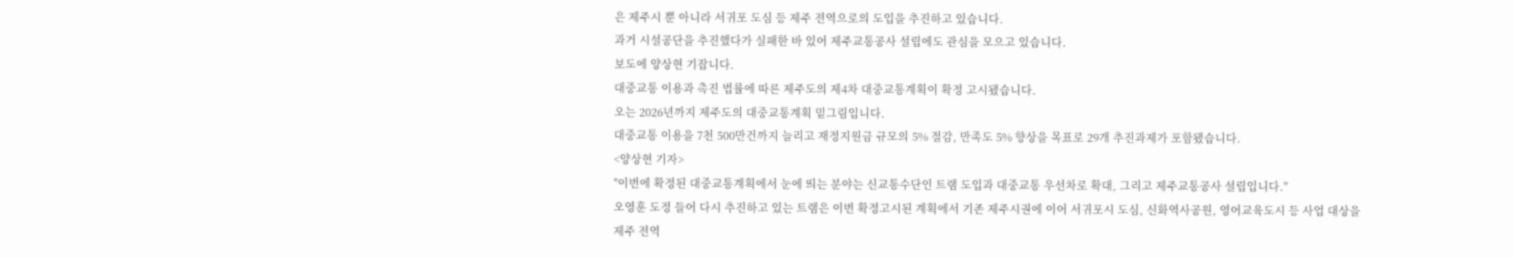은 제주시 뿐 아니라 서귀포 도심 등 제주 전역으로의 도입을 추진하고 있습니다.
과거 시설공단을 추진했다가 실패한 바 있어 제주교통공사 설립에도 관심을 모으고 있습니다.
보도에 양상현 기잡니다.
대중교통 이용과 촉진 법률에 따른 제주도의 제4차 대중교통계획이 확정 고시됐습니다.
오는 2026년까지 제주도의 대중교통계획 밑그림입니다.
대중교통 이용을 7천 500만건까지 늘리고 재정지원금 규모의 5% 절감, 만족도 5% 향상을 목표로 29개 추진과제가 포함됐습니다.
<양상현 기자>
"이번에 확정된 대중교통계획에서 눈에 띄는 분야는 신교통수단인 트램 도입과 대중교통 우선차로 확대, 그리고 제주교통공사 설립입니다."
오영훈 도정 들어 다시 추진하고 있는 트램은 이번 확정고시된 계획에서 기존 제주시권에 이어 서귀포시 도심, 신화역사공원, 영어교육도시 등 사업 대상을 제주 전역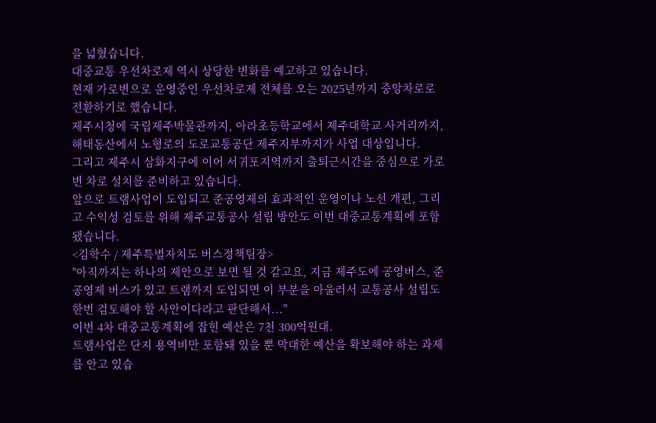을 넓혔습니다.
대중교통 우선차로제 역시 상당한 변화를 예고하고 있습니다.
현재 가로변으로 운영중인 우선차로제 전체를 오는 2025년까지 중앙차로로 전환하기로 했습니다.
제주시청에 국립제주박물관까지, 아라초등학교에서 제주대학교 사거리까지, 해태동산에서 노형로의 도로교통공단 제주지부까지가 사업 대상입니다.
그리고 제주시 삼화지구에 이어 서귀포지역까지 출퇴근시간을 중심으로 가로변 차로 설치를 준비하고 있습니다.
앞으로 트램사업이 도입되고 준공영제의 효과적인 운영이나 노선 개편, 그리고 수익성 검토를 위해 제주교통공사 설립 방안도 이번 대중교통계획에 포함됐습니다.
<김학수 / 제주특별자치도 버스정책팀장>
"아직까지는 하나의 제안으로 보면 될 것 같고요, 지금 제주도에 공영버스, 준공영제 버스가 있고 트램까지 도입되면 이 부분을 아울러서 교통공사 설립도 한번 검토해야 할 사안이다라고 판단해서..."
이번 4차 대중교통계획에 잡힌 예산은 7천 300억원대.
트램사업은 단지 용역비만 포함돼 있을 뿐 막대한 예산을 확보해야 하는 과제를 안고 있습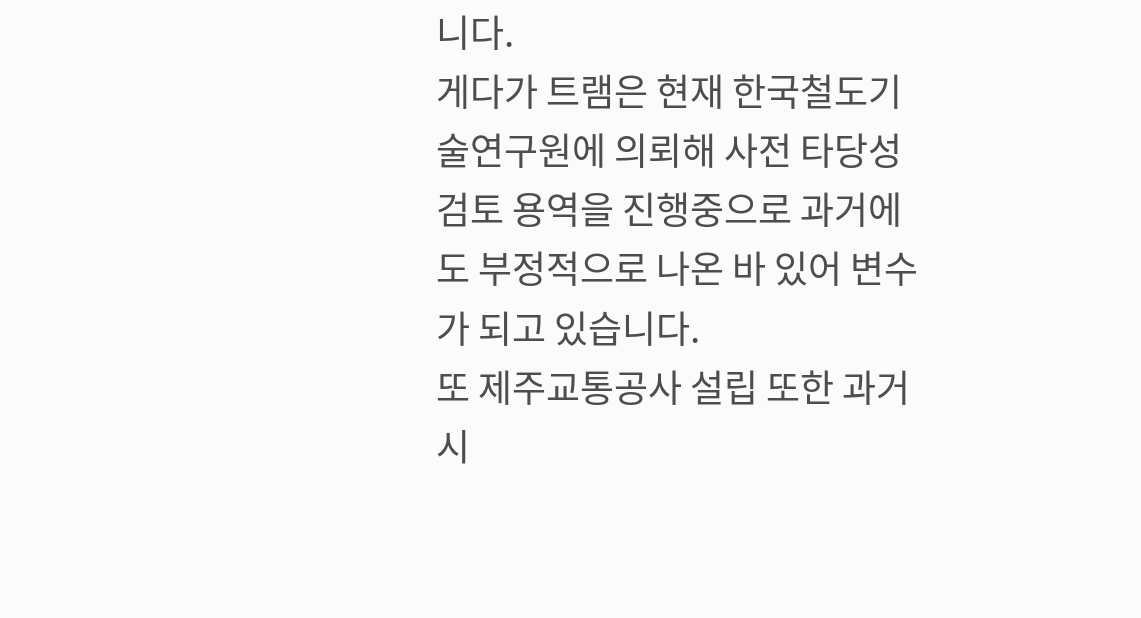니다.
게다가 트램은 현재 한국철도기술연구원에 의뢰해 사전 타당성 검토 용역을 진행중으로 과거에도 부정적으로 나온 바 있어 변수가 되고 있습니다.
또 제주교통공사 설립 또한 과거 시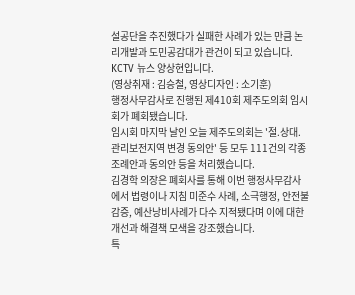설공단을 추진했다가 실패한 사례가 있는 만큼 논리개발과 도민공감대가 관건이 되고 있습니다.
KCTV 뉴스 양상현입니다.
(영상취재 : 김승철, 영상디자인 : 소기훈)
행정사무감사로 진행된 제410회 제주도의회 임시회가 폐회됐습니다.
임시회 마지막 날인 오늘 제주도의회는 '절.상대.관리보전지역 변경 동의안' 등 모두 111건의 각종 조례안과 동의안 등을 처리했습니다.
김경학 의장은 폐회사를 통해 이번 행정사무감사에서 법령이나 지침 미준수 사례, 소극행정, 안전불감증, 예산낭비사례가 다수 지적됐다며 이에 대한 개선과 해결책 모색을 강조했습니다.
특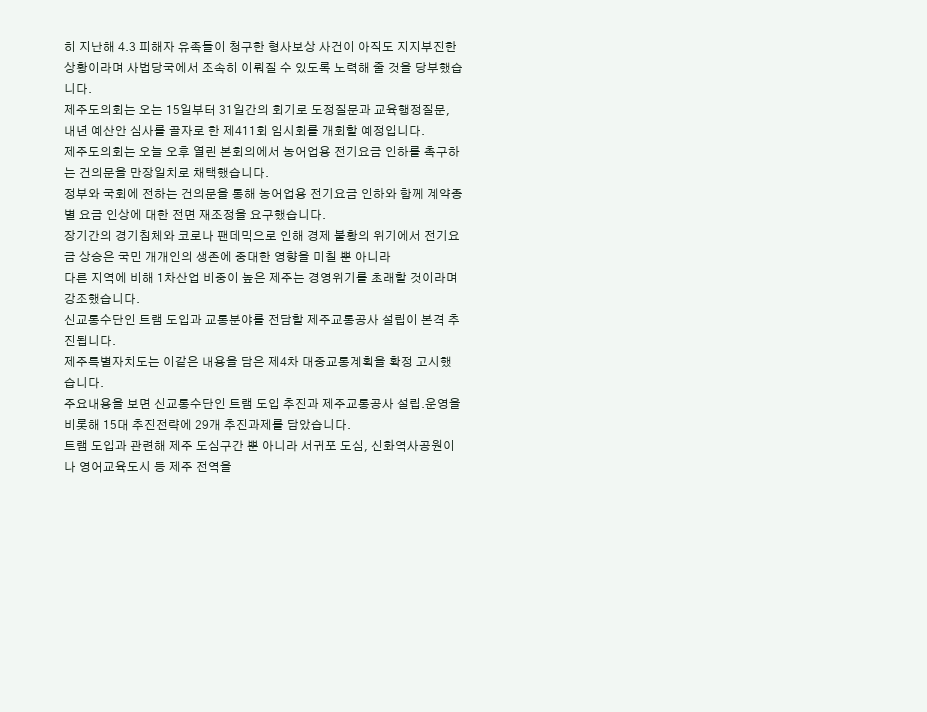히 지난해 4.3 피해자 유족들이 청구한 형사보상 사건이 아직도 지지부진한 상황이라며 사법당국에서 조속히 이뤄질 수 있도록 노력해 줄 것을 당부했습니다.
제주도의회는 오는 15일부터 31일간의 회기로 도정질문과 교육행정질문, 내년 예산안 심사를 골자로 한 제411회 임시회를 개회할 예정입니다.
제주도의회는 오늘 오후 열린 본회의에서 농어업용 전기요금 인하를 촉구하는 건의문을 만장일치로 채택했습니다.
정부와 국회에 전하는 건의문을 통해 농어업용 전기요금 인하와 함께 계약종별 요금 인상에 대한 전면 재조정을 요구했습니다.
장기간의 경기침체와 코로나 팬데믹으로 인해 경제 불황의 위기에서 전기요금 상승은 국민 개개인의 생존에 중대한 영향을 미칠 뿐 아니라
다른 지역에 비해 1차산업 비중이 높은 제주는 경영위기를 초래할 것이라며 강조했습니다.
신교통수단인 트램 도입과 교통분야를 전담할 제주교통공사 설립이 본격 추진됩니다.
제주특별자치도는 이같은 내용을 담은 제4차 대중교통계획을 확정 고시했습니다.
주요내용을 보면 신교통수단인 트램 도입 추진과 제주교통공사 설립.운영을 비롯해 15대 추진전략에 29개 추진과제를 담았습니다.
트램 도입과 관련해 제주 도심구간 뿐 아니라 서귀포 도심, 신화역사공원이나 영어교육도시 등 제주 전역을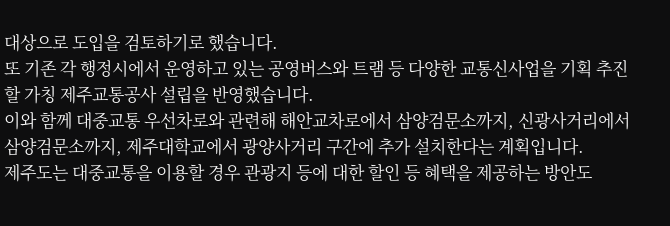대상으로 도입을 검토하기로 했습니다.
또 기존 각 행정시에서 운영하고 있는 공영버스와 트램 등 다양한 교통신사업을 기획 추진할 가칭 제주교통공사 설립을 반영했습니다.
이와 함께 대중교통 우선차로와 관련해 해안교차로에서 삼양검문소까지, 신광사거리에서 삼양검문소까지, 제주대학교에서 광양사거리 구간에 추가 설치한다는 계획입니다.
제주도는 대중교통을 이용할 경우 관광지 등에 대한 할인 등 혜택을 제공하는 방안도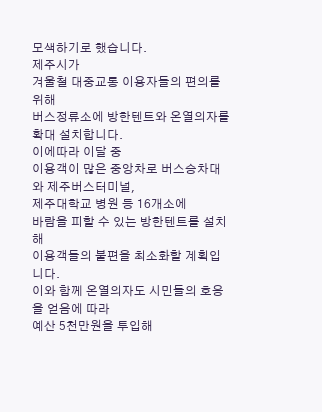모색하기로 했습니다.
제주시가
겨울철 대중교통 이용자들의 편의를 위해
버스정류소에 방한텐트와 온열의자를 확대 설치합니다.
이에따라 이달 중
이용객이 많은 중앙차로 버스승차대와 제주버스터미널,
제주대학교 병원 등 16개소에
바람을 피할 수 있는 방한텐트를 설치해
이용객들의 불편을 최소화할 계획입니다.
이와 함께 온열의자도 시민들의 호응을 얻음에 따라
예산 5천만원을 투입해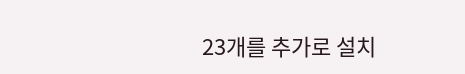23개를 추가로 설치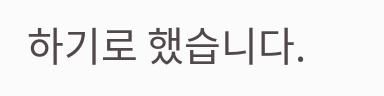하기로 했습니다.